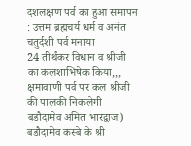दशलक्षण पर्व का हुआ समापन : उत्तम ब्रह्मचर्य धर्म व अनंत चतुर्दशी पर्व मनाया
24 तीर्थंकर विधान व श्रीजी का कलशाभिषेक किया,,, क्षमावाणी पर्व पर कल श्रीजी की पालकी निकलेगी
बडौदामेव अमित भारद्वाज) बडौदामेव कस्बे के श्री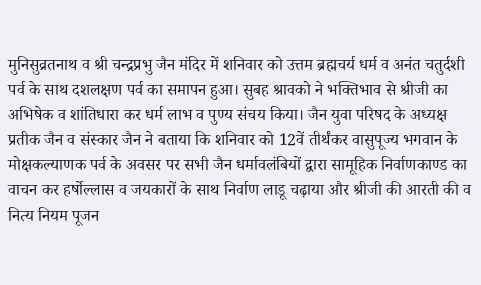मुनिसुव्रतनाथ व श्री चन्द्रप्रभु जैन मंदिर में शनिवार को उत्तम ब्रह्मचर्य धर्म व अनंत चतुर्दशी पर्व के साथ दशलक्षण पर्व का समापन हुआ। सुबह श्रावको ने भक्तिभाव से श्रीजी का अभिषेक व शांतिधारा कर धर्म लाभ व पुण्य संचय किया। जैन युवा परिषद के अध्यक्ष प्रतीक जैन व संस्कार जैन ने बताया कि शनिवार को 12वें तीर्थंकर वासुपूज्य भगवान के मोक्षकल्याणक पर्व के अवसर पर सभी जैन धर्मावलंबियों द्वारा सामूहिक निर्वाणकाण्ड का वाचन कर हर्षोल्लास व जयकारों के साथ निर्वाण लाडू चढ़ाया और श्रीजी की आरती की व नित्य नियम पूजन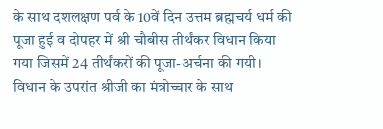के साथ दशलक्षण पर्व के 10वें दिन उत्तम ब्रह्मचर्य धर्म की पूजा हुई व दोपहर में श्री चौबीस तीर्थंकर विधान किया गया जिसमें 24 तीर्थंकरों की पूजा-अर्चना की गयी। विधान के उपरांत श्रीजी का मंत्रोच्चार के साथ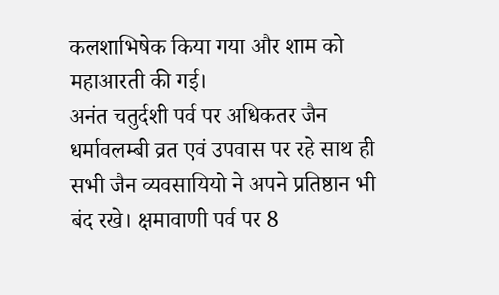कलशाभिषेक किया गया और शाम को महाआरती की गई।
अनंत चतुर्दशी पर्व पर अधिकतर जैन धर्मावलम्बी व्रत एवं उपवास पर रहे साथ ही सभी जैन व्यवसायियो ने अपने प्रतिष्ठान भी बंद रखे। क्षमावाणी पर्व पर 8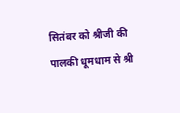सितंबर को श्रीजी की पालकी धूमधाम से श्री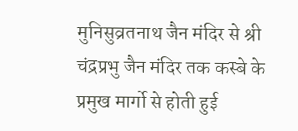मुनिसुव्रतनाथ जैन मंदिर से श्री चंद्रप्रभु जैन मंदिर तक कस्बे के प्रमुख मार्गो से होती हुई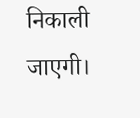निकाली जाएगी।